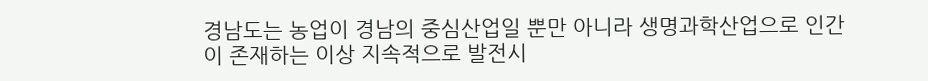경남도는 농업이 경남의 중심산업일 뿐만 아니라 생명과학산업으로 인간이 존재하는 이상 지속적으로 발전시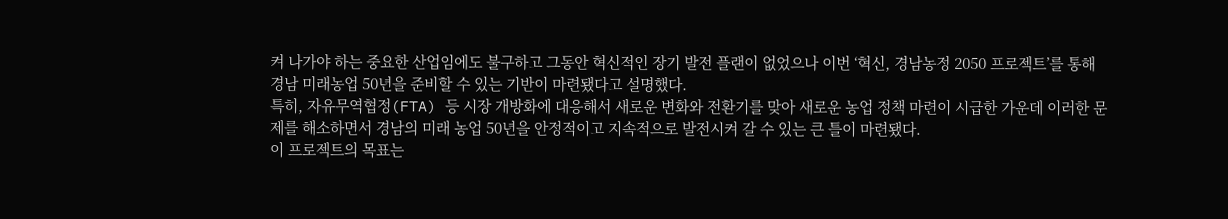켜 나가야 하는 중요한 산업임에도 불구하고 그동안 혁신적인 장기 발전 플랜이 없었으나 이번 ‘혁신, 경남농정 2050 프로젝트’를 통해 경남 미래농업 50년을 준비할 수 있는 기반이 마련됐다고 설명했다.
특히, 자유무역협정(FTA) 등 시장 개방화에 대응해서 새로운 변화와 전환기를 맞아 새로운 농업 정책 마련이 시급한 가운데 이러한 문제를 해소하면서 경남의 미래 농업 50년을 안정적이고 지속적으로 발전시켜 갈 수 있는 큰 틀이 마련됐다.
이 프로젝트의 목표는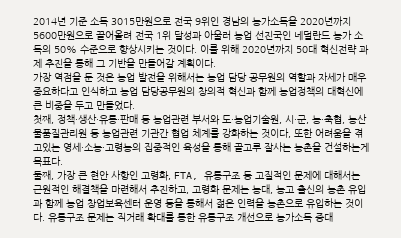2014년 기준 소득 3015만원으로 전국 9위인 경남의 농가소득을 2020년까지 5600만원으로 끌어올려 전국 1위 달성과 아울러 농업 선진국인 네덜란드 농가 소득의 50% 수준으로 향상시키는 것이다. 이를 위해 2020년까지 50대 혁신전략 과제 추진을 통해 그 기반을 만들어갈 계획이다.
가장 역점을 둔 것은 농업 발전을 위해서는 농업 담당 공무원의 역할과 자세가 매우 중요하다고 인식하고 농업 담당공무원의 창의적 혁신과 함께 농업정책의 대혁신에 큰 비중을 두고 만들었다.
첫째, 정책·생산·유통·판매 등 농업관련 부서와 도·농업기술원, 시·군, 농·축협, 농산물품질관리원 등 농업관련 기관간 협업 체계를 강화하는 것이다, 또한 어려움을 겪고있는 영세·소농·고령농의 집중적인 육성을 통해 골고루 잘사는 농촌을 건설하는게 목표다.
둘째, 가장 큰 현안 사항인 고령화, FTA, 유통구조 등 고질적인 문제에 대해서는 근원적인 해결책을 마련해서 추진하고, 고령화 문제는 농대, 농고 출신의 농촌 유입과 함께 농업 창업보육센터 운영 등을 통해서 젊은 인력을 농촌으로 유입하는 것이다. 유통구조 문제는 직거래 확대를 통한 유통구조 개선으로 농가소득 증대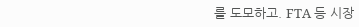를 도모하고. FTA 등 시장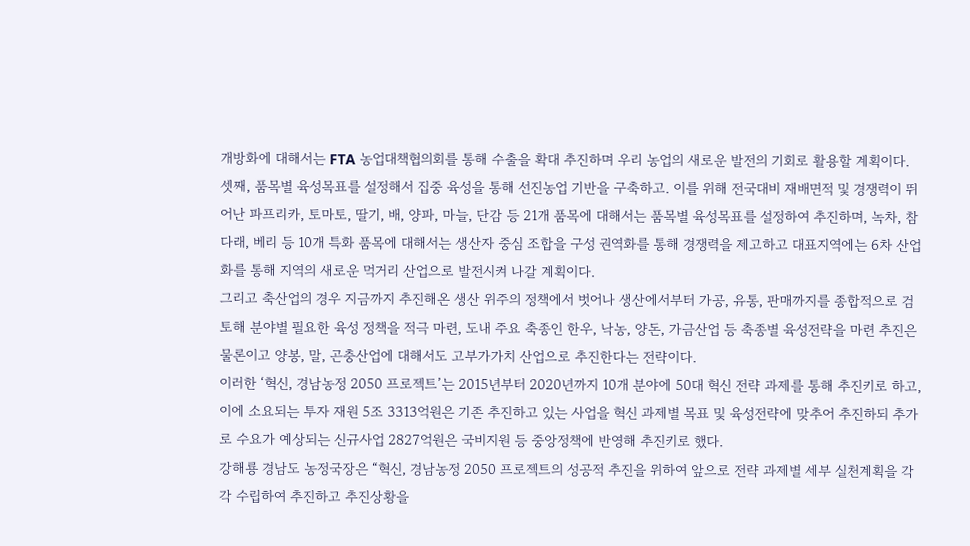개방화에 대해서는 FTA 농업대책협의회를 통해 수출을 확대 추진하며 우리 농업의 새로운 발전의 기회로 활용할 계획이다.
셋째, 품목별 육성목표를 설정해서 집중 육성을 통해 선진농업 기반을 구축하고. 이를 위해 전국대비 재배면적 및 경쟁력이 뛰어난 파프리카, 토마토, 딸기, 배, 양파, 마늘, 단감 등 21개 품목에 대해서는 품목별 육성목표를 설정하여 추진하며, 녹차, 참다래, 베리 등 10개 특화 품목에 대해서는 생산자 중심 조합을 구성 권역화를 통해 경쟁력을 제고하고 대표지역에는 6차 산업화를 통해 지역의 새로운 먹거리 산업으로 발전시켜 나갈 계획이다.
그리고 축산업의 경우 지금까지 추진해온 생산 위주의 정책에서 벗어나 생산에서부터 가공, 유통, 판매까지를 종합적으로 검토해 분야별 필요한 육성 정책을 적극 마련, 도내 주요 축종인 한우, 낙농, 양돈, 가금산업 등 축종별 육성전략을 마련 추진은 물론이고 양봉, 말, 곤충산업에 대해서도 고부가가치 산업으로 추진한다는 전략이다.
이러한 ‘혁신, 경남농정 2050 프로젝트’는 2015년부터 2020년까지 10개 분야에 50대 혁신 전략 과제를 통해 추진키로 하고, 이에 소요되는 투자 재원 5조 3313억원은 기존 추진하고 있는 사업을 혁신 과제별 목표 및 육성전략에 맞추어 추진하되 추가로 수요가 예상되는 신규사업 2827억원은 국비지원 등 중앙정책에 반영해 추진키로 했다.
강해룡 경남도 농정국장은 “혁신, 경남농정 2050 프로젝트의 성공적 추진을 위하여 앞으로 전략 과제별 세부 실천계획을 각각 수립하여 추진하고 추진상황을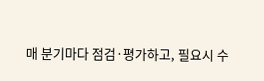매 분기마다 점검·평가하고, 필요시 수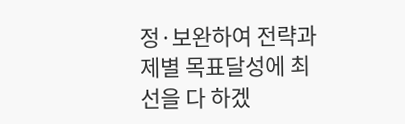정·보완하여 전략과제별 목표달성에 최선을 다 하겠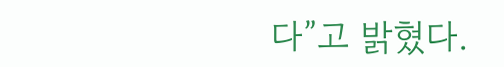다”고 밝혔다.